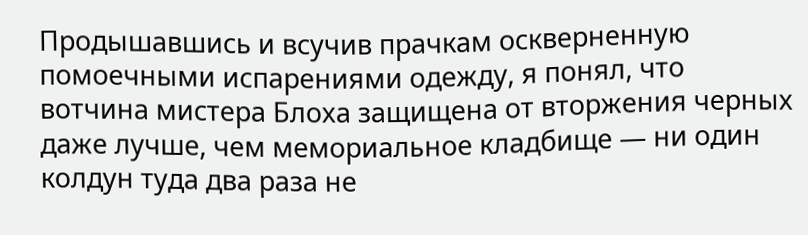Продышавшись и всучив прачкам оскверненную помоечными испарениями одежду, я понял, что вотчина мистера Блоха защищена от вторжения черных даже лучше, чем мемориальное кладбище — ни один колдун туда два раза не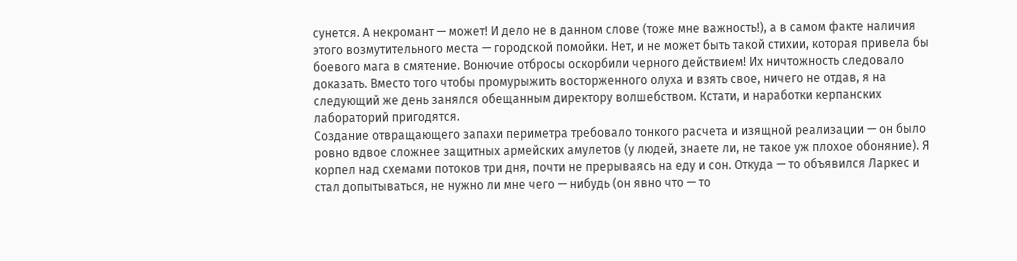сунется. А некромант — может! И дело не в данном слове (тоже мне важность!), а в самом факте наличия этого возмутительного места — городской помойки. Нет, и не может быть такой стихии, которая привела бы боевого мага в смятение. Вонючие отбросы оскорбили черного действием! Их ничтожность следовало доказать. Вместо того чтобы промурыжить восторженного олуха и взять свое, ничего не отдав, я на следующий же день занялся обещанным директору волшебством. Кстати, и наработки керпанских лабораторий пригодятся.
Создание отвращающего запахи периметра требовало тонкого расчета и изящной реализации — он было ровно вдвое сложнее защитных армейских амулетов (у людей, знаете ли, не такое уж плохое обоняние). Я корпел над схемами потоков три дня, почти не прерываясь на еду и сон. Откуда — то объявился Ларкес и стал допытываться, не нужно ли мне чего — нибудь (он явно что — то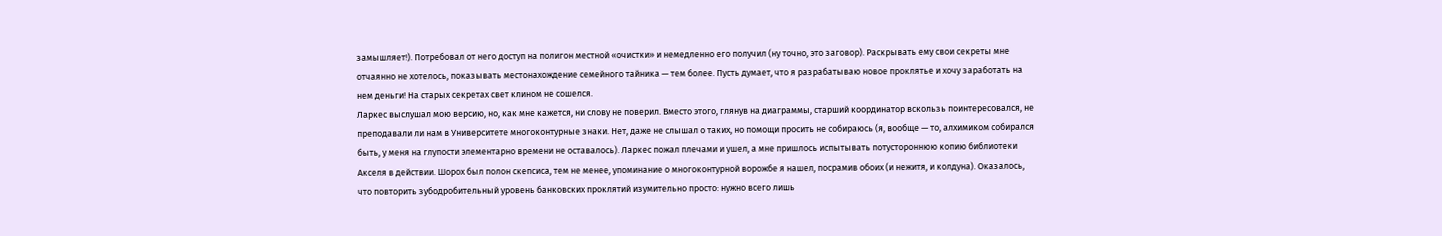замышляет!). Потребовал от него доступ на полигон местной «очистки» и немедленно его получил (ну точно, это заговор). Раскрывать ему свои секреты мне отчаянно не хотелось, показывать местонахождение семейного тайника — тем более. Пусть думает, что я разрабатываю новое проклятье и хочу заработать на нем деньги! На старых секретах свет клином не сошелся.
Ларкес выслушал мою версию, но, как мне кажется, ни слову не поверил. Вместо этого, глянув на диаграммы, старший координатор вскользь поинтересовался, не преподавали ли нам в Университете многоконтурные знаки. Нет, даже не слышал о таких, но помощи просить не собираюсь (я, вообще — то, алхимиком собирался быть, у меня на глупости элементарно времени не оставалось). Ларкес пожал плечами и ушел, а мне пришлось испытывать потустороннюю копию библиотеки Акселя в действии. Шорох был полон скепсиса, тем не менее, упоминание о многоконтурной ворожбе я нашел, посрамив обоих (и нежитя, и колдуна). Оказалось, что повторить зубодробительный уровень банковских проклятий изумительно просто: нужно всего лишь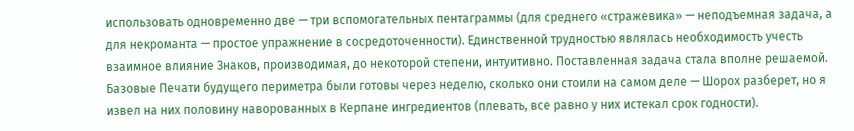использовать одновременно две — три вспомогательных пентаграммы (для среднего «стражевика» — неподъемная задача, а для некроманта — простое упражнение в сосредоточенности). Единственной трудностью являлась необходимость учесть взаимное влияние Знаков, производимая, до некоторой степени, интуитивно. Поставленная задача стала вполне решаемой.
Базовые Печати будущего периметра были готовы через неделю, сколько они стоили на самом деле — Шорох разберет, но я извел на них половину наворованных в Керпане ингредиентов (плевать, все равно у них истекал срок годности).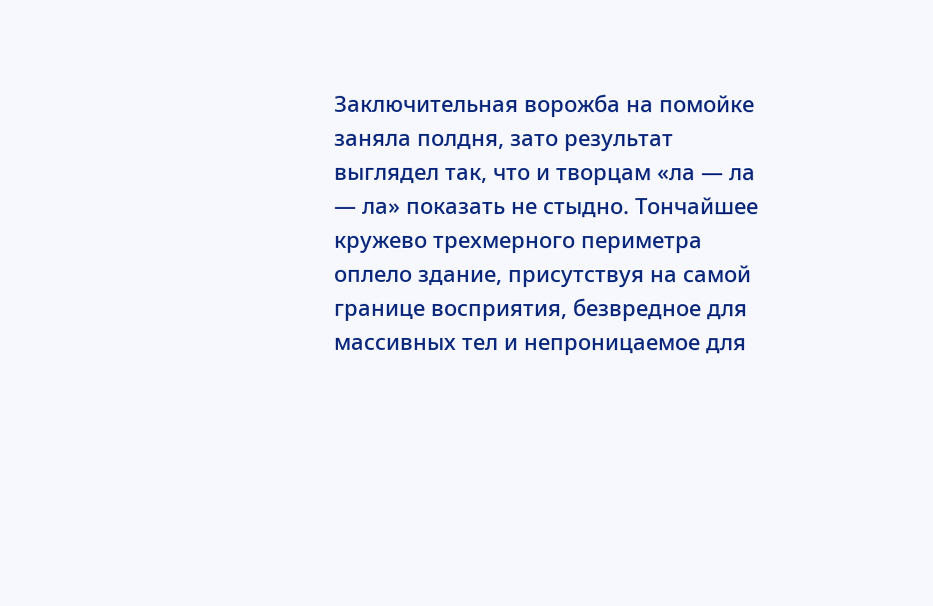Заключительная ворожба на помойке заняла полдня, зато результат выглядел так, что и творцам «ла — ла — ла» показать не стыдно. Тончайшее кружево трехмерного периметра оплело здание, присутствуя на самой границе восприятия, безвредное для массивных тел и непроницаемое для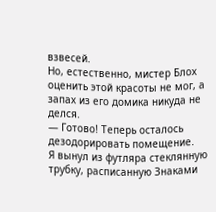взвесей.
Но, естественно, мистер Блох оценить этой красоты не мог, а запах из его домика никуда не делся.
— Готово! Теперь осталось дезодорировать помещение.
Я вынул из футляра стеклянную трубку, расписанную Знаками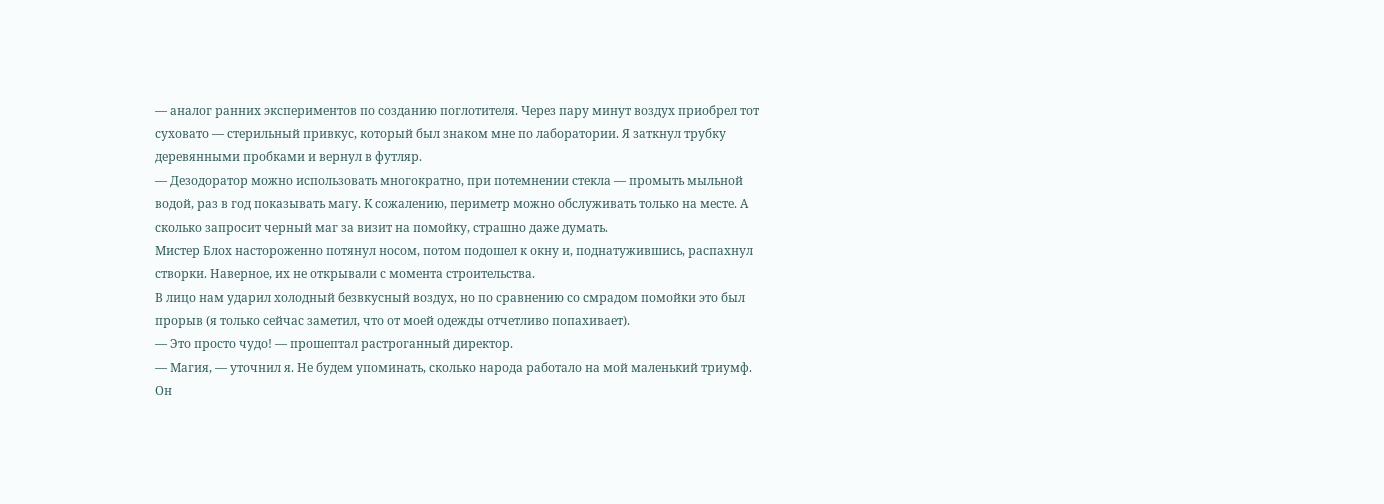— аналог ранних экспериментов по созданию поглотителя. Через пару минут воздух приобрел тот суховато — стерильный привкус, который был знаком мне по лаборатории. Я заткнул трубку деревянными пробками и вернул в футляр.
— Дезодоратор можно использовать многократно, при потемнении стекла — промыть мыльной водой, раз в год показывать магу. К сожалению, периметр можно обслуживать только на месте. А сколько запросит черный маг за визит на помойку, страшно даже думать.
Мистер Блох настороженно потянул носом, потом подошел к окну и, поднатужившись, распахнул створки. Наверное, их не открывали с момента строительства.
В лицо нам ударил холодный безвкусный воздух, но по сравнению со смрадом помойки это был прорыв (я только сейчас заметил, что от моей одежды отчетливо попахивает).
— Это просто чудо! — прошептал растроганный директор.
— Магия, — уточнил я. Не будем упоминать, сколько народа работало на мой маленький триумф.
Он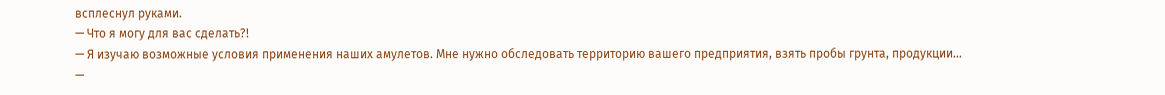всплеснул руками.
— Что я могу для вас сделать?!
— Я изучаю возможные условия применения наших амулетов. Мне нужно обследовать территорию вашего предприятия, взять пробы грунта, продукции…
—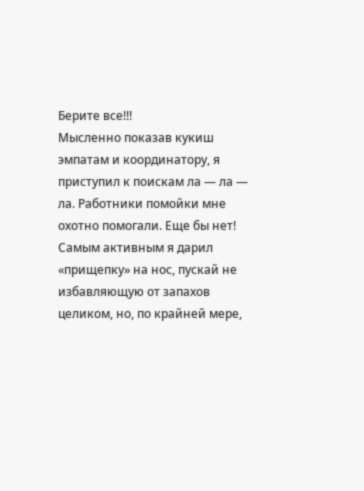Берите все!!!
Мысленно показав кукиш эмпатам и координатору, я приступил к поискам ла — ла — ла. Работники помойки мне охотно помогали. Еще бы нет! Самым активным я дарил «прищепку» на нос, пускай не избавляющую от запахов целиком, но, по крайней мере,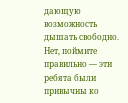дающую возможность дышать свободно. Нет, поймите правильно — эти ребята были привычны ко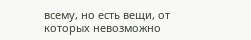всему, но есть вещи, от которых невозможно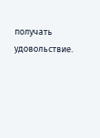получать удовольствие.